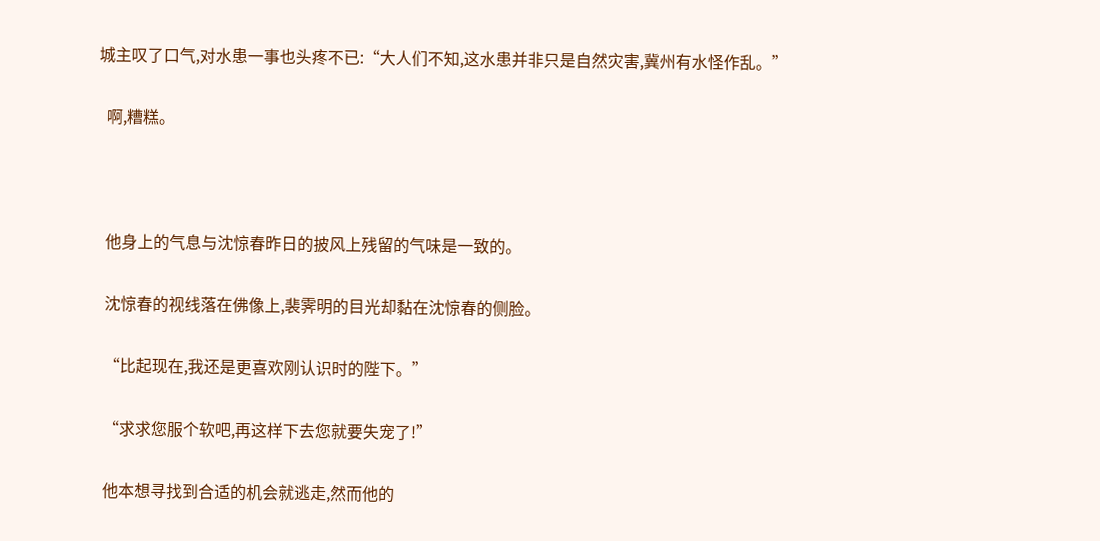城主叹了口气,对水患一事也头疼不已:“大人们不知,这水患并非只是自然灾害,冀州有水怪作乱。”

  啊,糟糕。



  他身上的气息与沈惊春昨日的披风上残留的气味是一致的。

  沈惊春的视线落在佛像上,裴霁明的目光却黏在沈惊春的侧脸。

  “比起现在,我还是更喜欢刚认识时的陛下。”

  “求求您服个软吧,再这样下去您就要失宠了!”

  他本想寻找到合适的机会就逃走,然而他的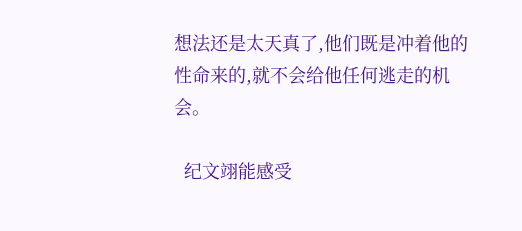想法还是太天真了,他们既是冲着他的性命来的,就不会给他任何逃走的机会。

  纪文翊能感受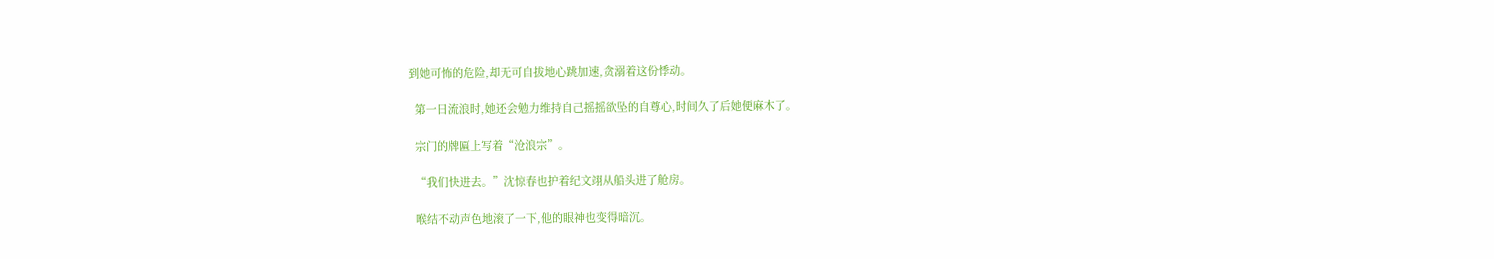到她可怖的危险,却无可自拔地心跳加速,贪溺着这份悸动。

  第一日流浪时,她还会勉力维持自己摇摇欲坠的自尊心,时间久了后她便麻木了。

  宗门的牌匾上写着“沧浪宗”。

  “我们快进去。”沈惊春也护着纪文翊从船头进了舱房。

  喉结不动声色地滚了一下,他的眼神也变得暗沉。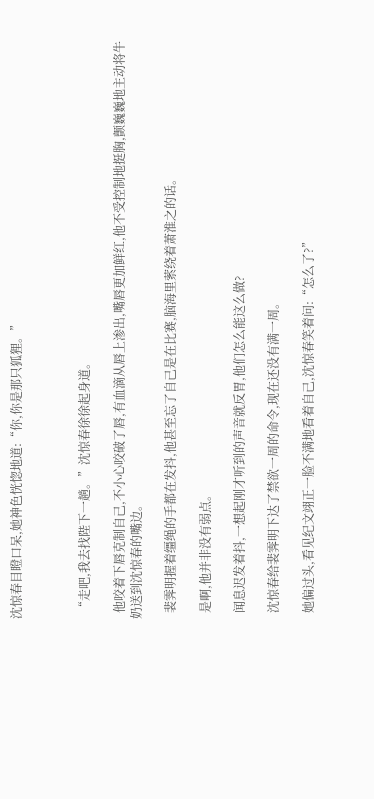沈惊春目瞪口呆,她神色恍惚地道:“你,你是那只狐狸。”



  “走吧,我去找陛下一趟。”沈惊春徐徐起身道。

  他咬着下唇克制自己,不小心咬破了唇,有血滴从唇上渗出,嘴唇更加鲜红,他不受控制地挺胸,颤巍巍地主动将牛奶送到沈惊春的嘴边。

  裴霁明握着缰绳的手都在发抖,他甚至忘了自己是在比赛,脑海里萦绕着萧淮之的话。

  是啊,他并非没有弱点。

  闻息迟发着抖,一想起刚才听到的声音就反胃,他们怎么能这么做?

  沈惊春给裴霁明下达了禁欲一周的命令,现在还没有满一周。

  她偏过头,看见纪文翊正一脸不满地看着自己,沈惊春笑着问:“怎么了?”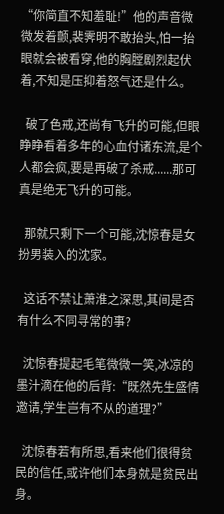“你简直不知羞耻!”他的声音微微发着颤,裴霁明不敢抬头,怕一抬眼就会被看穿,他的胸膛剧烈起伏着,不知是压抑着怒气还是什么。

  破了色戒,还尚有飞升的可能,但眼睁睁看着多年的心血付诸东流,是个人都会疯,要是再破了杀戒......那可真是绝无飞升的可能。

  那就只剩下一个可能,沈惊春是女扮男装入的沈家。

  这话不禁让萧淮之深思,其间是否有什么不同寻常的事?

  沈惊春提起毛笔微微一笑,冰凉的墨汁滴在他的后背:“既然先生盛情邀请,学生岂有不从的道理?”

  沈惊春若有所思,看来他们很得贫民的信任,或许他们本身就是贫民出身。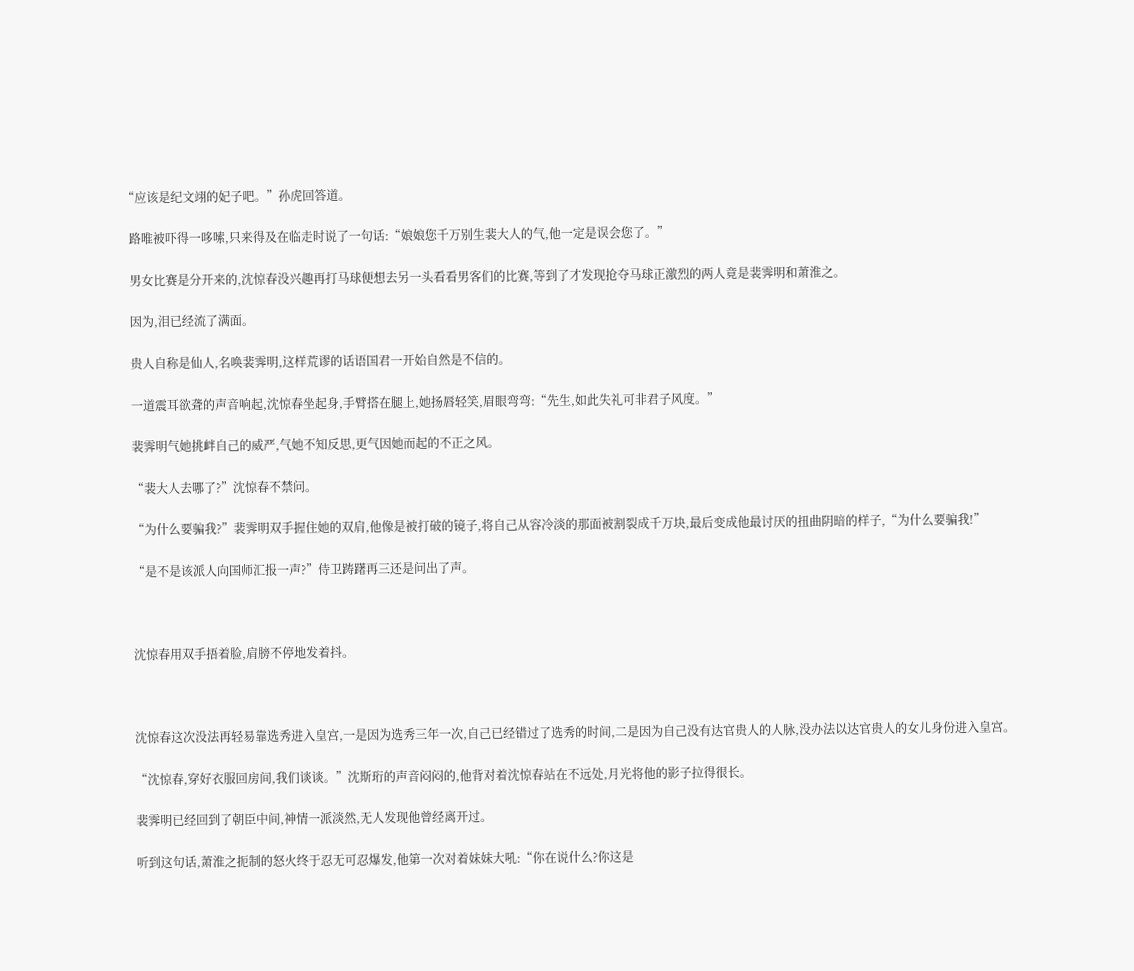“应该是纪文翊的妃子吧。”孙虎回答道。

  路唯被吓得一哆嗦,只来得及在临走时说了一句话:“娘娘您千万别生裴大人的气,他一定是误会您了。”

  男女比赛是分开来的,沈惊春没兴趣再打马球便想去另一头看看男客们的比赛,等到了才发现抢夺马球正激烈的两人竟是裴霁明和萧淮之。

  因为,泪已经流了满面。

  贵人自称是仙人,名唤裴霁明,这样荒谬的话语国君一开始自然是不信的。

  一道震耳欲聋的声音响起,沈惊春坐起身,手臂搭在腿上,她扬唇轻笑,眉眼弯弯:“先生,如此失礼可非君子风度。”

  裴霁明气她挑衅自己的威严,气她不知反思,更气因她而起的不正之风。

  “裴大人去哪了?”沈惊春不禁问。

  “为什么要骗我?”裴霁明双手握住她的双肩,他像是被打破的镜子,将自己从容冷淡的那面被割裂成千万块,最后变成他最讨厌的扭曲阴暗的样子,“为什么要骗我!”

  “是不是该派人向国师汇报一声?”侍卫踌躇再三还是问出了声。



  沈惊春用双手捂着脸,肩膀不停地发着抖。



  沈惊春这次没法再轻易靠选秀进入皇宫,一是因为选秀三年一次,自己已经错过了选秀的时间,二是因为自己没有达官贵人的人脉,没办法以达官贵人的女儿身份进入皇宫。

  “沈惊春,穿好衣服回房间,我们谈谈。”沈斯珩的声音闷闷的,他背对着沈惊春站在不远处,月光将他的影子拉得很长。

  裴霁明已经回到了朝臣中间,神情一派淡然,无人发现他曾经离开过。

  听到这句话,萧淮之扼制的怒火终于忍无可忍爆发,他第一次对着妹妹大吼:“你在说什么?你这是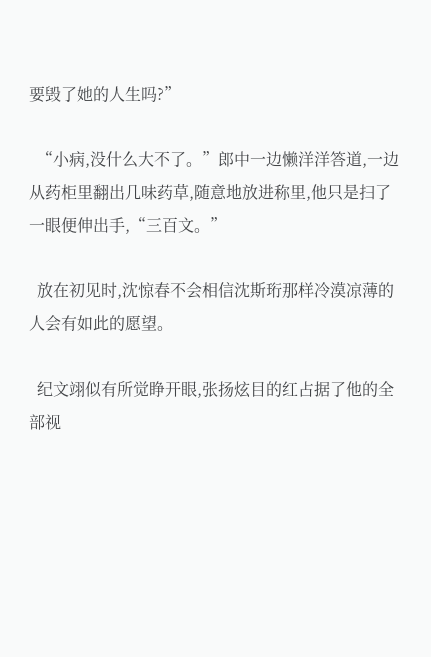要毁了她的人生吗?”

  “小病,没什么大不了。”郎中一边懒洋洋答道,一边从药柜里翻出几味药草,随意地放进称里,他只是扫了一眼便伸出手,“三百文。”

  放在初见时,沈惊春不会相信沈斯珩那样冷漠凉薄的人会有如此的愿望。

  纪文翊似有所觉睁开眼,张扬炫目的红占据了他的全部视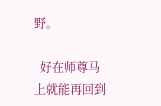野。

  好在师尊马上就能再回到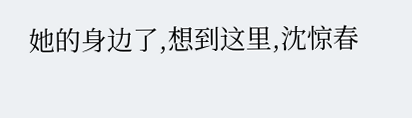她的身边了,想到这里,沈惊春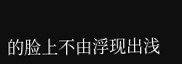的脸上不由浮现出浅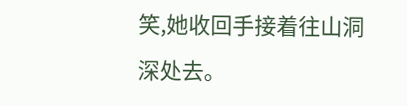笑,她收回手接着往山洞深处去。